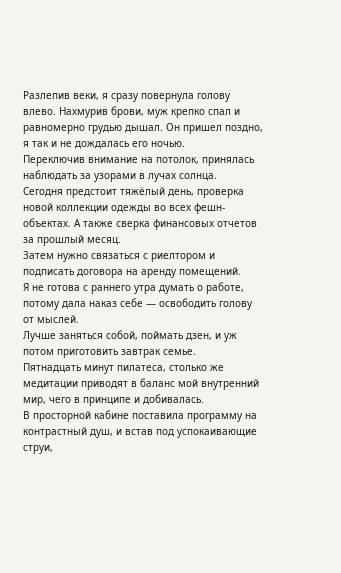Разлепив веки, я сразу повернула голову влево. Нахмурив брови, муж крепко спал и равномерно грудью дышал. Он пришел поздно, я так и не дождалась его ночью.
Переключив внимание на потолок, принялась наблюдать за узорами в лучах солнца.
Сегодня предстоит тяжёлый день, проверка новой коллекции одежды во всех фешн-объектах. А также сверка финансовых отчетов за прошлый месяц.
Затем нужно связаться с риелтором и подписать договора на аренду помещений.
Я не готова с раннего утра думать о работе, потому дала наказ себе — освободить голову от мыслей.
Лучше заняться собой, поймать дзен, и уж потом приготовить завтрак семье.
Пятнадцать минут пилатеса, столько же медитации приводят в баланс мой внутренний мир, чего в принципе и добивалась.
В просторной кабине поставила программу на контрастный душ, и встав под успокаивающие струи,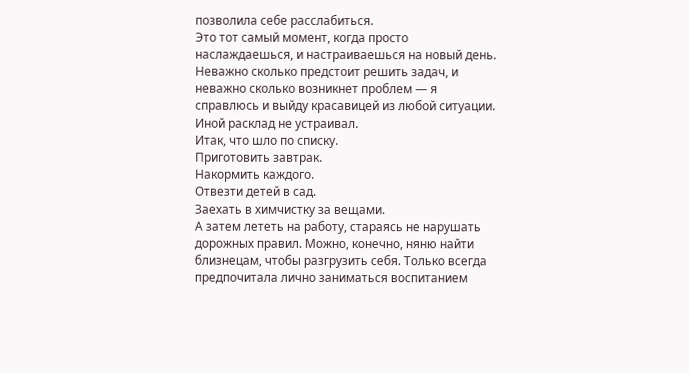позволила себе расслабиться.
Это тот самый момент, когда просто наслаждаешься, и настраиваешься на новый день. Неважно сколько предстоит решить задач, и неважно сколько возникнет проблем — я справлюсь и выйду красавицей из любой ситуации. Иной расклад не устраивал.
Итак, что шло по списку.
Приготовить завтрак.
Накормить каждого.
Отвезти детей в сад.
Заехать в химчистку за вещами.
А затем лететь на работу, стараясь не нарушать дорожных правил. Можно, конечно, няню найти близнецам, чтобы разгрузить себя. Только всегда предпочитала лично заниматься воспитанием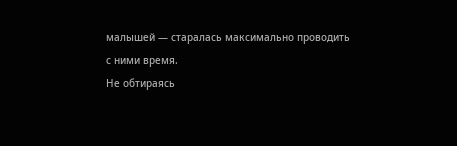малышей — старалась максимально проводить с ними время.
Не обтираясь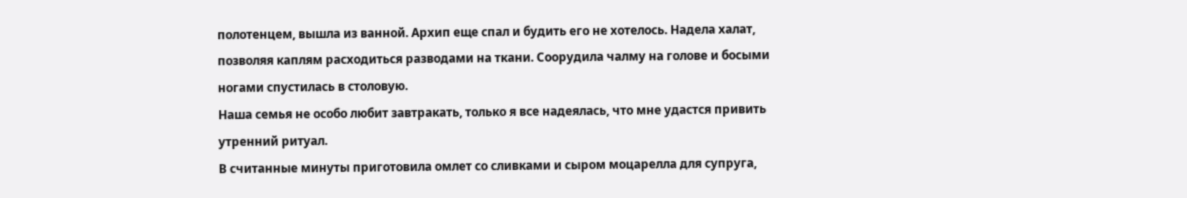полотенцем, вышла из ванной. Архип еще спал и будить его не хотелось. Надела халат, позволяя каплям расходиться разводами на ткани. Соорудила чалму на голове и босыми ногами спустилась в столовую.
Наша семья не особо любит завтракать, только я все надеялась, что мне удастся привить утренний ритуал.
В считанные минуты приготовила омлет со сливками и сыром моцарелла для супруга,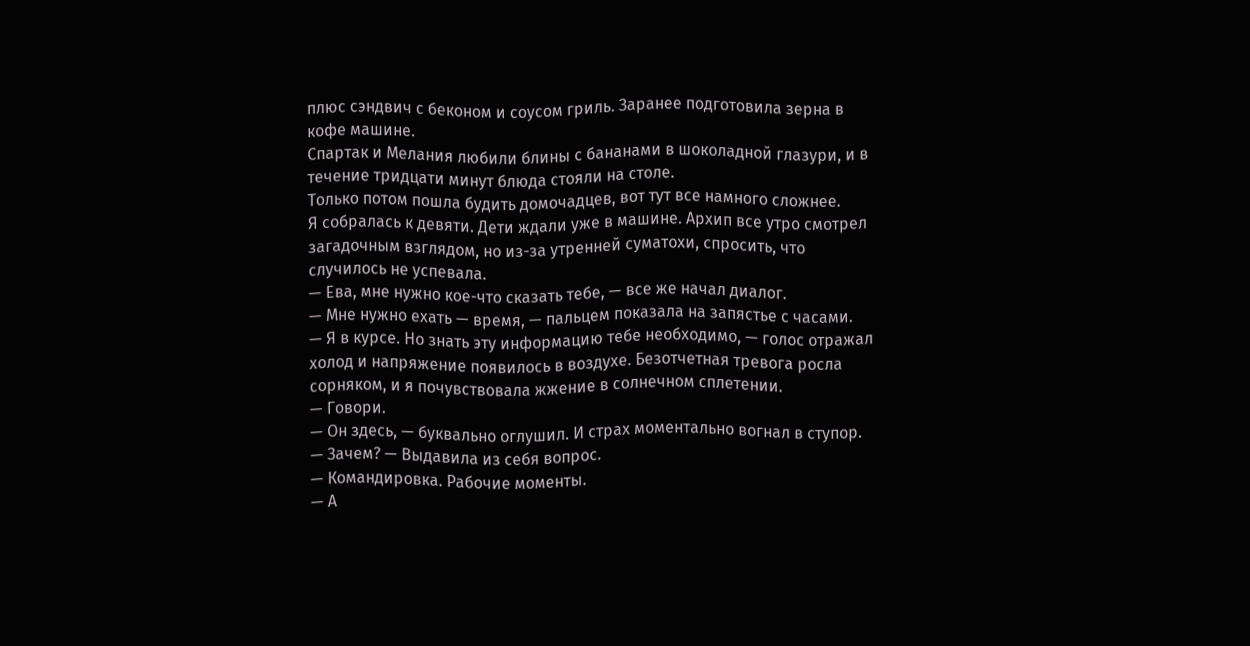плюс сэндвич с беконом и соусом гриль. Заранее подготовила зерна в кофе машине.
Спартак и Мелания любили блины с бананами в шоколадной глазури, и в течение тридцати минут блюда стояли на столе.
Только потом пошла будить домочадцев, вот тут все намного сложнее.
Я собралась к девяти. Дети ждали уже в машине. Архип все утро смотрел загадочным взглядом, но из-за утренней суматохи, спросить, что случилось не успевала.
— Ева, мне нужно кое-что сказать тебе, — все же начал диалог.
— Мне нужно ехать — время, — пальцем показала на запястье с часами.
— Я в курсе. Но знать эту информацию тебе необходимо, — голос отражал холод и напряжение появилось в воздухе. Безотчетная тревога росла сорняком, и я почувствовала жжение в солнечном сплетении.
— Говори.
— Он здесь, — буквально оглушил. И страх моментально вогнал в ступор.
— Зачем? — Выдавила из себя вопрос.
— Командировка. Рабочие моменты.
— А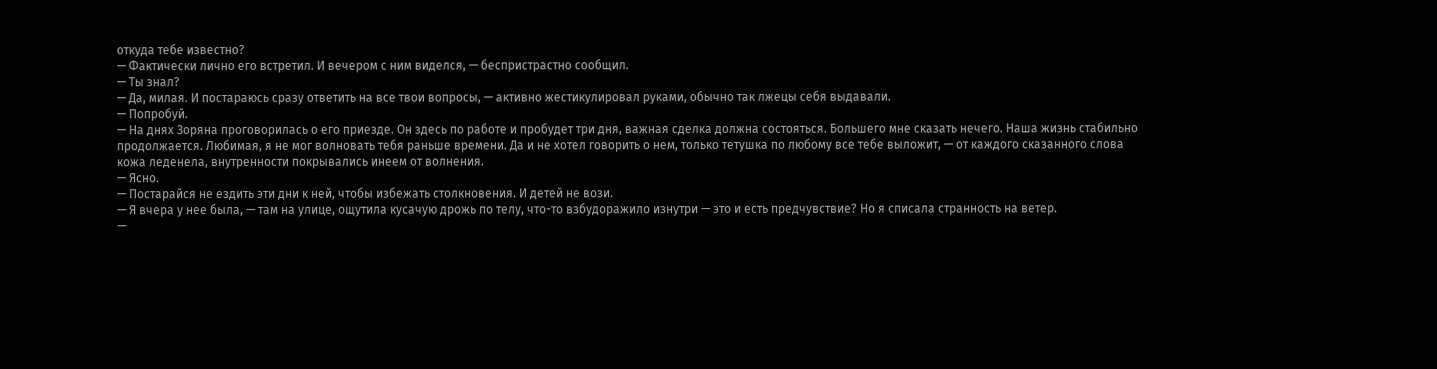откуда тебе известно?
— Фактически лично его встретил. И вечером с ним виделся, — беспристрастно сообщил.
— Ты знал?
— Да, милая. И постараюсь сразу ответить на все твои вопросы, — активно жестикулировал руками, обычно так лжецы себя выдавали.
— Попробуй.
— На днях Зоряна проговорилась о его приезде. Он здесь по работе и пробудет три дня, важная сделка должна состояться. Большего мне сказать нечего. Наша жизнь стабильно продолжается. Любимая, я не мог волновать тебя раньше времени. Да и не хотел говорить о нем, только тетушка по любому все тебе выложит, — от каждого сказанного слова кожа леденела, внутренности покрывались инеем от волнения.
— Ясно.
— Постарайся не ездить эти дни к ней, чтобы избежать столкновения. И детей не вози.
— Я вчера у нее была, — там на улице, ощутила кусачую дрожь по телу, что-то взбудоражило изнутри — это и есть предчувствие? Но я списала странность на ветер.
—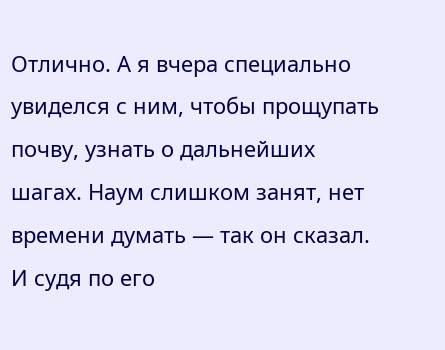Отлично. А я вчера специально увиделся с ним, чтобы прощупать почву, узнать о дальнейших шагах. Наум слишком занят, нет времени думать — так он сказал. И судя по его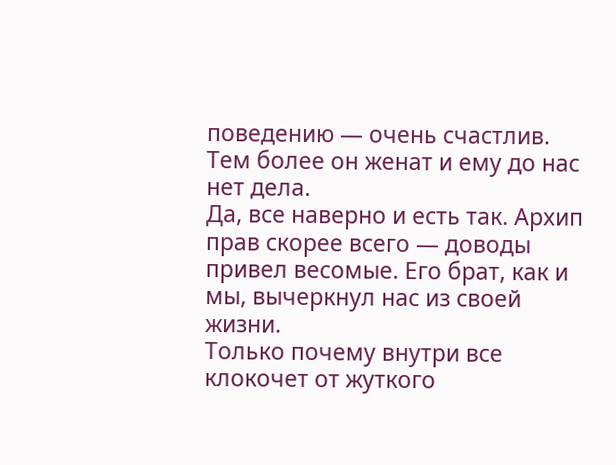поведению — очень счастлив. Тем более он женат и ему до нас нет дела.
Да, все наверно и есть так. Архип прав скорее всего — доводы привел весомые. Его брат, как и мы, вычеркнул нас из своей жизни.
Только почему внутри все клокочет от жуткого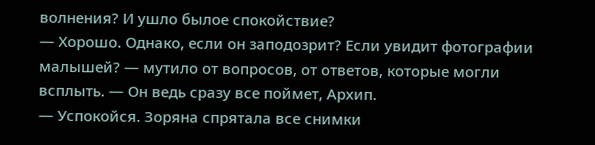волнения? И ушло былое спокойствие?
— Хорошо. Однако, если он заподозрит? Если увидит фотографии малышей? — мутило от вопросов, от ответов, которые могли всплыть. — Он ведь сразу все поймет, Архип.
— Успокойся. Зоряна спрятала все снимки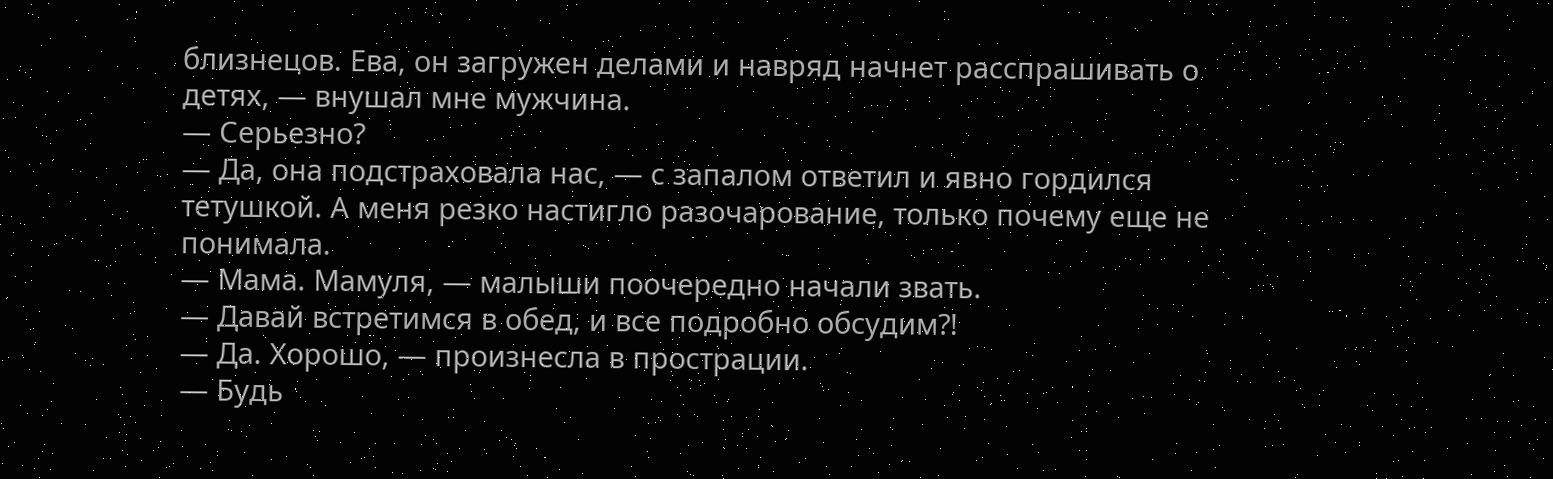близнецов. Ева, он загружен делами и навряд начнет расспрашивать о детях, — внушал мне мужчина.
— Серьезно?
— Да, она подстраховала нас, — с запалом ответил и явно гордился тетушкой. А меня резко настигло разочарование, только почему еще не понимала.
— Мама. Мамуля, — малыши поочередно начали звать.
— Давай встретимся в обед, и все подробно обсудим⁈
— Да. Хорошо, — произнесла в прострации.
— Будь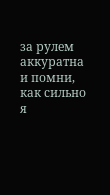за рулем аккуратна и помни, как сильно я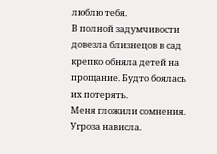люблю тебя.
В полной задумчивости довезла близнецов в сад крепко обняла детей на прощание. Будто боялась их потерять.
Меня гложили сомнения. Угроза нависла.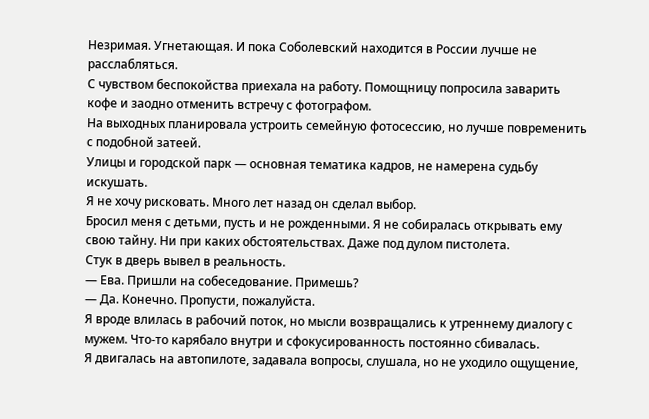Незримая. Угнетающая. И пока Соболевский находится в России лучше не расслабляться.
С чувством беспокойства приехала на работу. Помощницу попросила заварить кофе и заодно отменить встречу с фотографом.
На выходных планировала устроить семейную фотосессию, но лучше повременить с подобной затеей.
Улицы и городской парк — основная тематика кадров, не намерена судьбу искушать.
Я не хочу рисковать. Много лет назад он сделал выбор.
Бросил меня с детьми, пусть и не рожденными. Я не собиралась открывать ему свою тайну. Ни при каких обстоятельствах. Даже под дулом пистолета.
Стук в дверь вывел в реальность.
— Ева. Пришли на собеседование. Примешь?
— Да. Конечно. Пропусти, пожалуйста.
Я вроде влилась в рабочий поток, но мысли возвращались к утреннему диалогу с мужем. Что-то карябало внутри и сфокусированность постоянно сбивалась.
Я двигалась на автопилоте, задавала вопросы, слушала, но не уходило ощущение,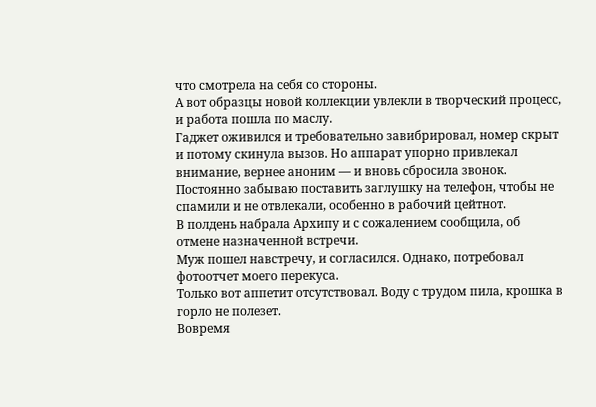что смотрела на себя со стороны.
А вот образцы новой коллекции увлекли в творческий процесс, и работа пошла по маслу.
Гаджет оживился и требовательно завибрировал, номер скрыт и потому скинула вызов. Но аппарат упорно привлекал внимание, вернее аноним — и вновь сбросила звонок. Постоянно забываю поставить заглушку на телефон, чтобы не спамили и не отвлекали, особенно в рабочий цейтнот.
В полдень набрала Архипу и с сожалением сообщила, об отмене назначенной встречи.
Муж пошел навстречу, и согласился. Однако, потребовал фотоотчет моего перекуса.
Только вот аппетит отсутствовал. Воду с трудом пила, крошка в горло не полезет.
Вовремя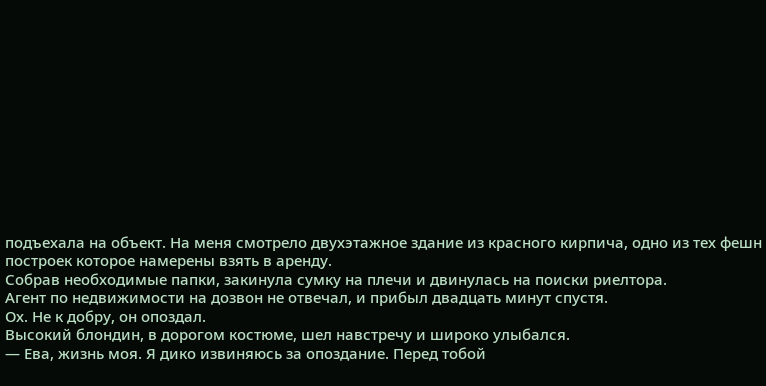подъехала на объект. На меня смотрело двухэтажное здание из красного кирпича, одно из тех фешн построек которое намерены взять в аренду.
Собрав необходимые папки, закинула сумку на плечи и двинулась на поиски риелтора.
Агент по недвижимости на дозвон не отвечал, и прибыл двадцать минут спустя.
Ох. Не к добру, он опоздал.
Высокий блондин, в дорогом костюме, шел навстречу и широко улыбался.
— Ева, жизнь моя. Я дико извиняюсь за опоздание. Перед тобой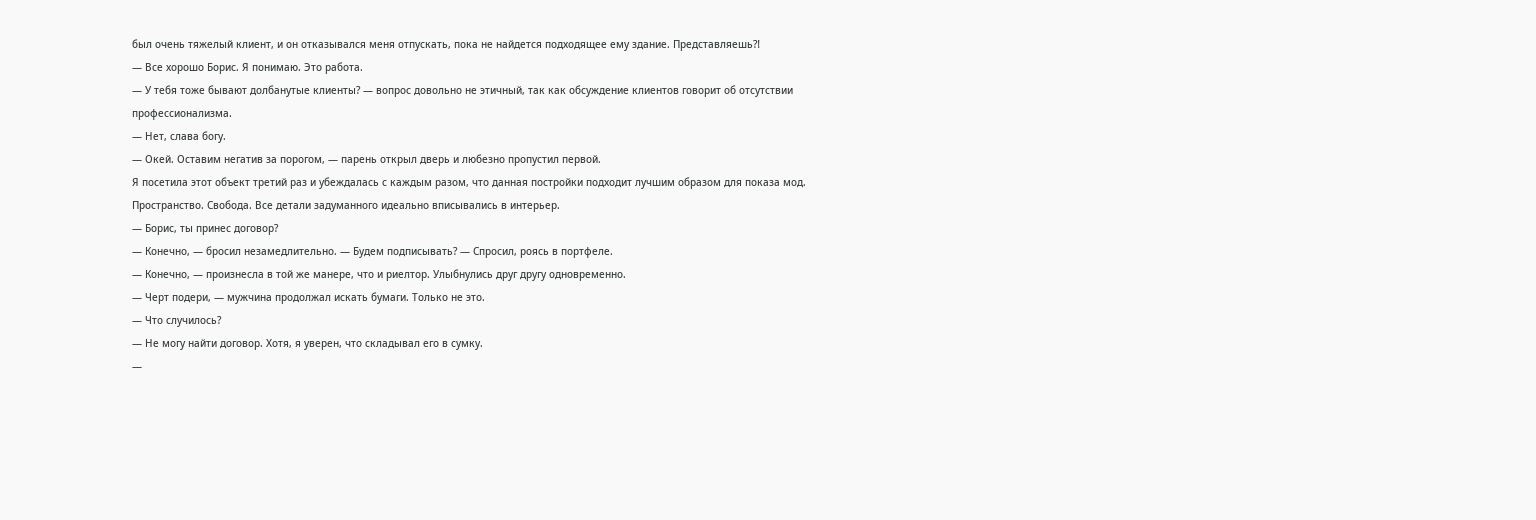был очень тяжелый клиент, и он отказывался меня отпускать, пока не найдется подходящее ему здание. Представляешь⁈
— Все хорошо Борис. Я понимаю. Это работа.
— У тебя тоже бывают долбанутые клиенты? — вопрос довольно не этичный, так как обсуждение клиентов говорит об отсутствии профессионализма.
— Нет, слава богу.
— Окей. Оставим негатив за порогом, — парень открыл дверь и любезно пропустил первой.
Я посетила этот объект третий раз и убеждалась с каждым разом, что данная постройки подходит лучшим образом для показа мод.
Пространство. Свобода. Все детали задуманного идеально вписывались в интерьер.
— Борис, ты принес договор?
— Конечно, — бросил незамедлительно. — Будем подписывать? — Спросил, роясь в портфеле.
— Конечно, — произнесла в той же манере, что и риелтор. Улыбнулись друг другу одновременно.
— Черт подери, — мужчина продолжал искать бумаги. Только не это.
— Что случилось?
— Не могу найти договор. Хотя, я уверен, что складывал его в сумку.
—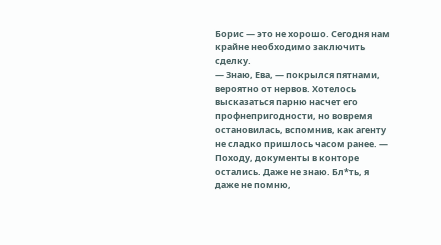Борис — это не хорошо. Сегодня нам крайне необходимо заключить сделку.
— Знаю, Ева, — покрылся пятнами, вероятно от нервов. Хотелось высказаться парню насчет его профнепригодности, но вовремя остановилась, вспомнив, как агенту не сладко пришлось часом ранее. — Походу, документы в конторе остались. Даже не знаю. Бл*ть, я даже не помню,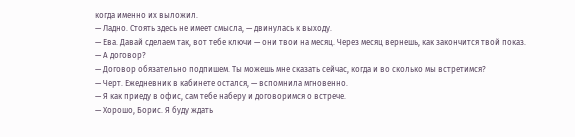когда именно их выложил.
— Ладно. Стоять здесь не имеет смысла, — двинулась к выходу.
— Ева. Давай сделаем так, вот тебе ключи — они твои на месяц. Через месяц вернешь, как закончится твой показ.
— А договор?
— Договор обязательно подпишем. Ты можешь мне сказать сейчас, когда и во сколько мы встретимся?
— Черт. Ежедневник в кабинете остался, — вспомнила мгновенно.
— Я как приеду в офис, сам тебе наберу и договоримся о встрече.
— Хорошо, Борис. Я буду ждать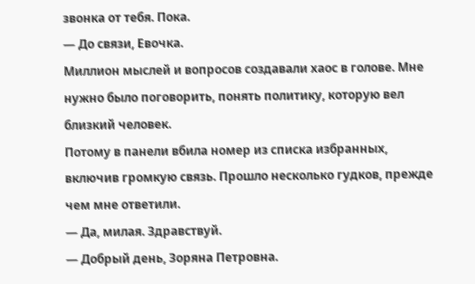звонка от тебя. Пока.
— До связи, Евочка.
Миллион мыслей и вопросов создавали хаос в голове. Мне нужно было поговорить, понять политику, которую вел близкий человек.
Потому в панели вбила номер из списка избранных, включив громкую связь. Прошло несколько гудков, прежде чем мне ответили.
— Да, милая. Здравствуй.
— Добрый день, Зоряна Петровна.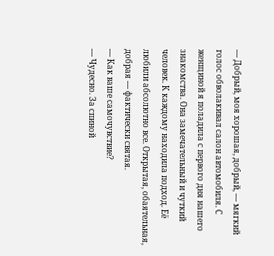— Добрый, моя хорошая, добрый, — мягкий голос обволакивал салон автомобиля. С женщиной я поладила с первого дня нашего знакомства. Она замечательный и чуткий человек. К каждому находила подход. Её любили абсолютно все. Открытая, обаятельная, добрая — фактически святая.
— Как ваше самочувствие?
— Чудесно. За спиной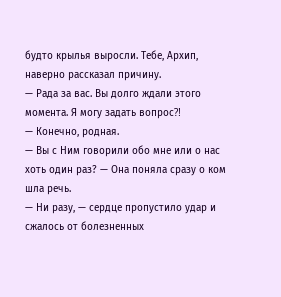будто крылья выросли. Тебе, Архип, наверно рассказал причину.
— Рада за вас. Вы долго ждали этого момента. Я могу задать вопрос⁈
— Конечно, родная.
— Вы с Ним говорили обо мне или о нас хоть один раз? — Она поняла сразу о ком шла речь.
— Ни разу, — сердце пропустило удар и сжалось от болезненных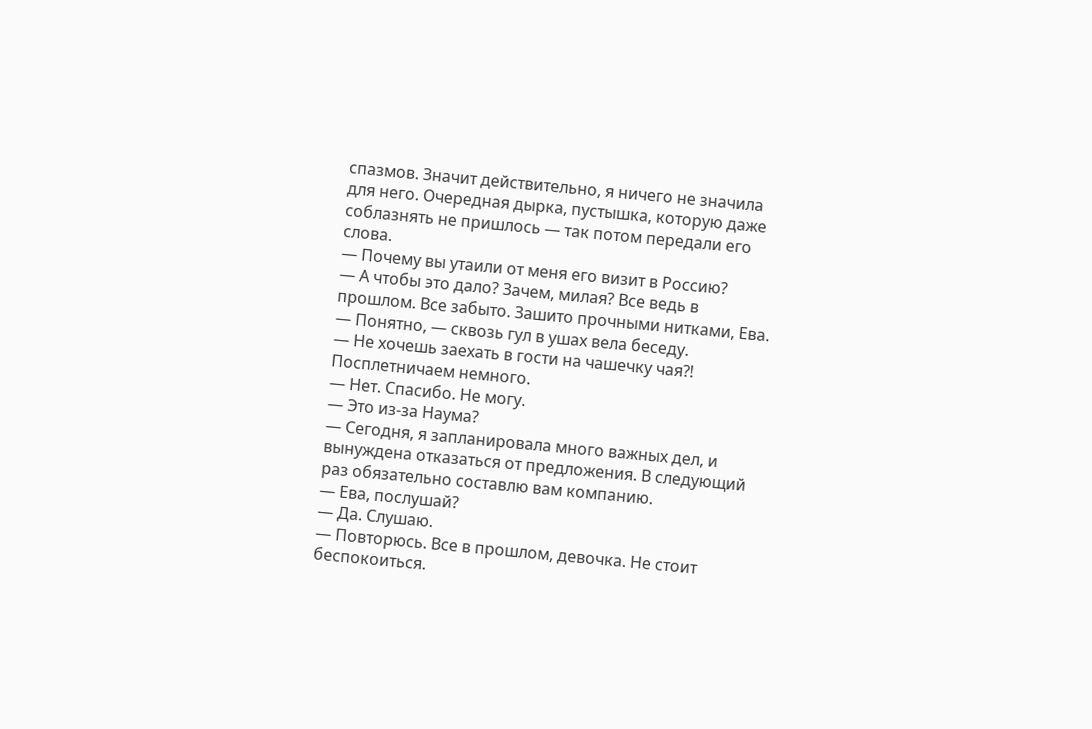спазмов. Значит действительно, я ничего не значила для него. Очередная дырка, пустышка, которую даже соблазнять не пришлось — так потом передали его слова.
— Почему вы утаили от меня его визит в Россию?
— А чтобы это дало? Зачем, милая? Все ведь в прошлом. Все забыто. Зашито прочными нитками, Ева.
— Понятно, — сквозь гул в ушах вела беседу.
— Не хочешь заехать в гости на чашечку чая⁈ Посплетничаем немного.
— Нет. Спасибо. Не могу.
— Это из-за Наума?
— Сегодня, я запланировала много важных дел, и вынуждена отказаться от предложения. В следующий раз обязательно составлю вам компанию.
— Ева, послушай?
— Да. Слушаю.
— Повторюсь. Все в прошлом, девочка. Не стоит беспокоиться.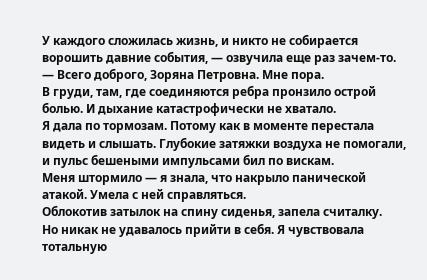У каждого сложилась жизнь, и никто не собирается ворошить давние события, — озвучила еще раз зачем-то.
— Всего доброго, Зоряна Петровна. Мне пора.
В груди, там, где соединяются ребра пронзило острой болью. И дыхание катастрофически не хватало.
Я дала по тормозам. Потому как в моменте перестала видеть и слышать. Глубокие затяжки воздуха не помогали, и пульс бешеными импульсами бил по вискам.
Меня штормило — я знала, что накрыло панической атакой. Умела с ней справляться.
Облокотив затылок на спину сиденья, запела считалку.
Но никак не удавалось прийти в себя. Я чувствовала тотальную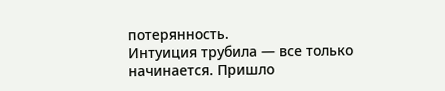потерянность.
Интуиция трубила — все только начинается. Пришло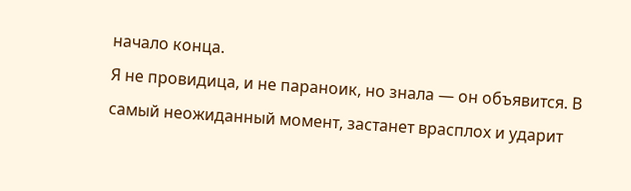начало конца.
Я не провидица, и не параноик, но знала — он объявится. В самый неожиданный момент, застанет врасплох и ударит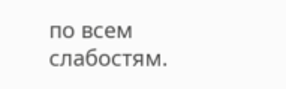по всем слабостям.